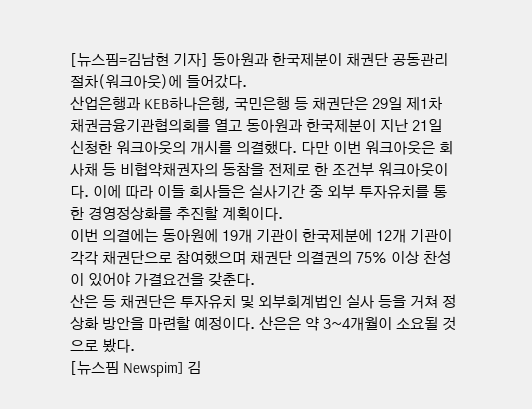[뉴스핌=김남현 기자] 동아원과 한국제분이 채권단 공동관리절차(워크아웃)에 들어갔다.
산업은행과 KEB하나은행, 국민은행 등 채권단은 29일 제1차 채권금융기관협의회를 열고 동아원과 한국제분이 지난 21일 신청한 워크아웃의 개시를 의결했다. 다만 이번 워크아웃은 회사채 등 비협약채권자의 동참을 전제로 한 조건부 워크아웃이다. 이에 따라 이들 회사들은 실사기간 중 외부 투자유치를 통한 경영정상화를 추진할 계획이다.
이번 의결에는 동아원에 19개 기관이 한국제분에 12개 기관이 각각 채권단으로 참여했으며 채권단 의결권의 75% 이상 찬성이 있어야 가결요건을 갖춘다.
산은 등 채권단은 투자유치 및 외부회계법인 실사 등을 거쳐 정상화 방안을 마련할 예정이다. 산은은 약 3~4개월이 소요될 것으로 봤다.
[뉴스핌 Newspim] 김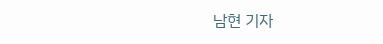남현 기자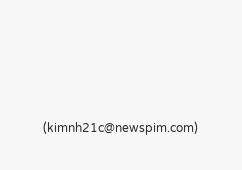(kimnh21c@newspim.com)